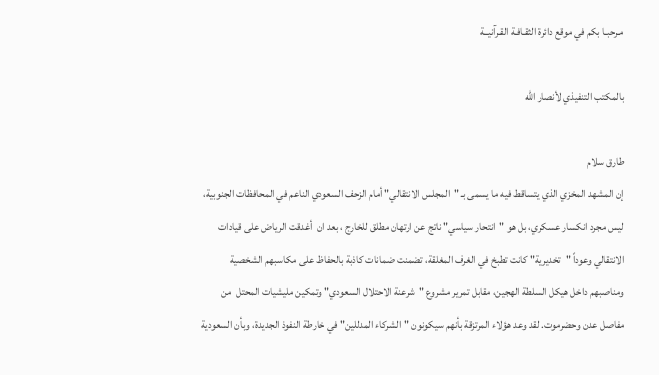مـرحبـا بكم في موقع دائرة الثقـافـة القـرآنيــة

بالمكتب التنفيذي لأنصار الله

طارق سلام
إن المشهد المخزي الذي يتساقط فيه ما يسمى بـ "المجلس الانتقالي" أمام الزحف السعودي الناعم في المحافظات الجنوبية، ليس مجرد انكسار عسكري، بل هو "انتحار سياسي" ناتج عن ارتهان مطلق للخارج ، بعد ان  أغدقت الرياض على قيادات الانتقالي وعوداً "تخديرية" كانت تطبخ في الغرف المغلقة، تضمنت ضمانات كاذبة بالحفاظ على مكاسبهم الشخصية ومناصبهم داخل هيكل السلطة الهجين، مقابل تمرير مشروع "شرعنة الاحتلال السعودي" وتمكين مليشيات المحتل  من مفاصل عدن وحضرموت. لقد وعد هؤلاء المرتزقة بأنهم سيكونون "الشركاء المدللين" في خارطة النفوذ الجديدة، وبأن السعودية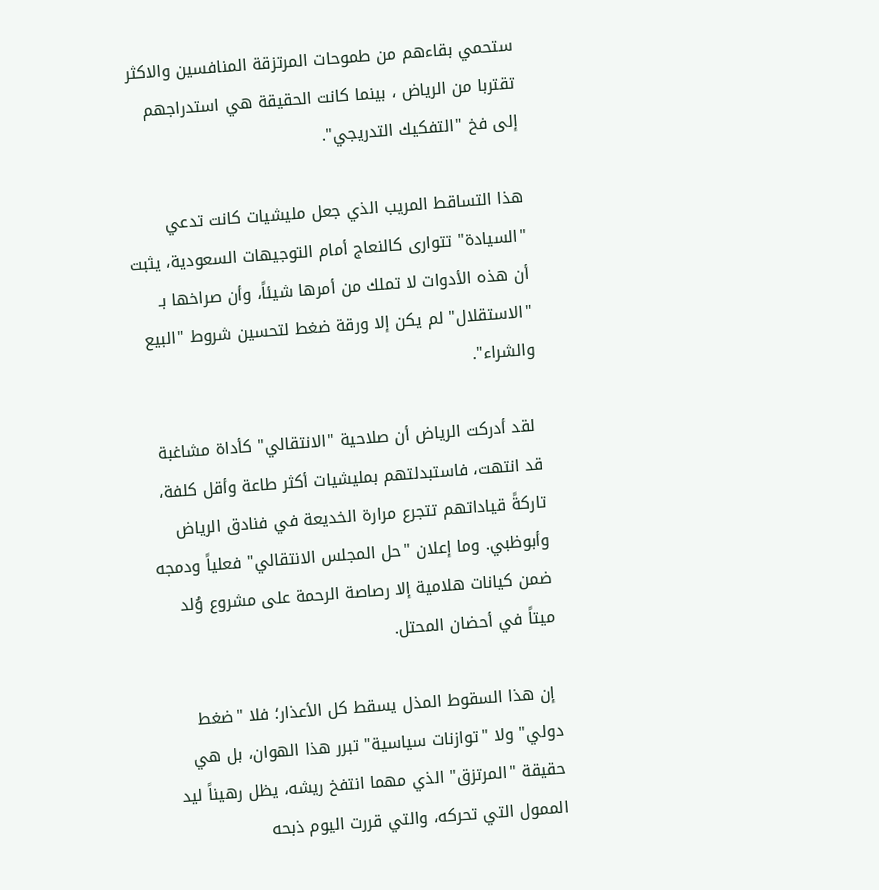ستحمي بقاءهم من طموحات المرتزقة المنافسين والاكثر تقتربا من الرياض ، بينما كانت الحقيقة هي استدراجهم إلى فخ "التفكيك التدريجي".

هذا التساقط المريب الذي جعل مليشيات كانت تدعي "السيادة" تتوارى كالنعاج أمام التوجيهات السعودية، يثبت أن هذه الأدوات لا تملك من أمرها شيئاً، وأن صراخها بـ "الاستقلال" لم يكن إلا ورقة ضغط لتحسين شروط "البيع والشراء".

 لقد أدركت الرياض أن صلاحية "الانتقالي" كأداة مشاغبة قد انتهت، فاستبدلتهم بمليشيات أكثر طاعة وأقل كلفة، تاركةً قياداتهم تتجرع مرارة الخديعة في فنادق الرياض وأبوظبي. وما إعلان "حل المجلس الانتقالي" فعلياً ودمجه ضمن كيانات هلامية إلا رصاصة الرحمة على مشروع وُلد ميتاً في أحضان المحتل.

 إن هذا السقوط المذل يسقط كل الأعذار؛ فلا "ضغط دولي" ولا "توازنات سياسية" تبرر هذا الهوان، بل هي حقيقة "المرتزق" الذي مهما انتفخ ريشه، يظل رهيناً ليد الممول التي تحركه، والتي قررت اليوم ذبحه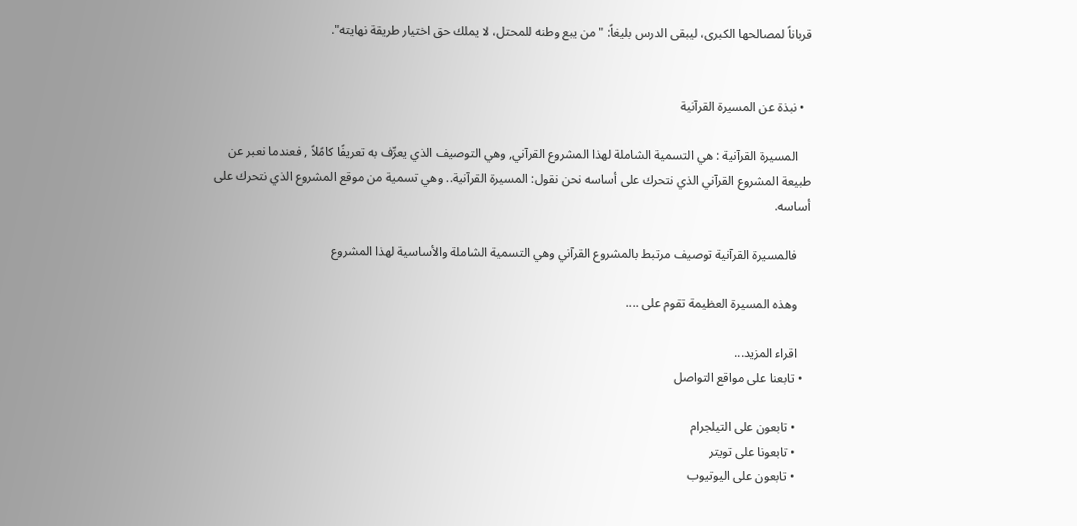قرباناً لمصالحها الكبرى، ليبقى الدرس بليغاً: "من يبع وطنه للمحتل، لا يملك حق اختيار طريقة نهايته".


  • نبذة عن المسيرة القرآنية

    المسيرة القرآنية : هي التسمية الشاملة لهذا المشروع القرآني, وهي التوصيف الذي يعرِّف به تعريفًا كامًلاً , فعندما نعبر عن طبيعة المشروع القرآني الذي نتحرك على أساسه نحن نقول: المسيرة القرآنية.. وهي تسمية من موقع المشروع الذي نتحرك على أساسه.

    فالمسيرة القرآنية توصيف مرتبط بالمشروع القرآني وهي التسمية الشاملة والأساسية لهذا المشروع

    وهذه المسيرة العظيمة تقوم على ....

    اقراء المزيد...
  • تابعنا على مواقع التواصل

    • تابعون على التيلجرام
    • تابعونا على تويتر
    • تابعون على اليوتيوب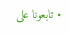• تابعونا على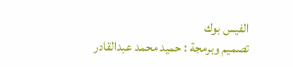الفيس بوك
تصميم وبرمجة : حميد محمد عبدالقادر